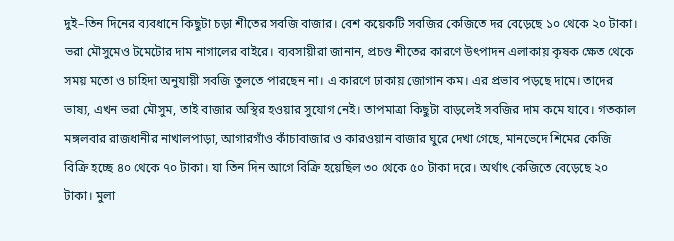দুই–তিন দিনের ব্যবধানে কিছুটা চড়া শীতের সবজি বাজার। বেশ কয়েকটি সবজির কেজিতে দর বেড়েছে ১০ থেকে ২০ টাকা। ভরা মৌসুমেও টমেটোর দাম নাগালের বাইরে। ব্যবসায়ীরা জানান, প্রচণ্ড শীতের কারণে উৎপাদন এলাকায় কৃষক ক্ষেত থেকে সময় মতো ও চাহিদা অনুযায়ী সবজি তুলতে পারছেন না। এ কারণে ঢাকায় জোগান কম। এর প্রভাব পড়ছে দামে। তাদের ভাষ্য, এখন ভরা মৌসুম, তাই বাজার অস্থির হওয়ার সুযোগ নেই। তাপমাত্রা কিছুটা বাড়লেই সবজির দাম কমে যাবে। গতকাল মঙ্গলবার রাজধানীর নাখালপাড়া, আগারগাঁও কাঁচাবাজার ও কারওয়ান বাজার ঘুরে দেখা গেছে, মানভেদে শিমের কেজি বিক্রি হচ্ছে ৪০ থেকে ৭০ টাকা। যা তিন দিন আগে বিক্রি হয়েছিল ৩০ থেকে ৫০ টাকা দরে। অর্থাৎ কেজিতে বেড়েছে ২০ টাকা। মুলা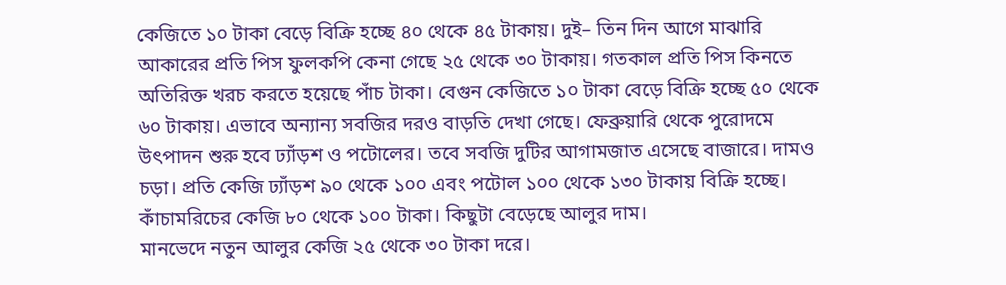কেজিতে ১০ টাকা বেড়ে বিক্রি হচ্ছে ৪০ থেকে ৪৫ টাকায়। দুই– তিন দিন আগে মাঝারি আকারের প্রতি পিস ফুলকপি কেনা গেছে ২৫ থেকে ৩০ টাকায়। গতকাল প্রতি পিস কিনতে অতিরিক্ত খরচ করতে হয়েছে পাঁচ টাকা। বেগুন কেজিতে ১০ টাকা বেড়ে বিক্রি হচ্ছে ৫০ থেকে ৬০ টাকায়। এভাবে অন্যান্য সবজির দরও বাড়তি দেখা গেছে। ফেব্রুয়ারি থেকে পুরোদমে উৎপাদন শুরু হবে ঢ্যাঁড়শ ও পটোলের। তবে সবজি দুটির আগামজাত এসেছে বাজারে। দামও চড়া। প্রতি কেজি ঢ্যাঁড়শ ৯০ থেকে ১০০ এবং পটোল ১০০ থেকে ১৩০ টাকায় বিক্রি হচ্ছে। কাঁচামরিচের কেজি ৮০ থেকে ১০০ টাকা। কিছুটা বেড়েছে আলুর দাম।
মানভেদে নতুন আলুর কেজি ২৫ থেকে ৩০ টাকা দরে।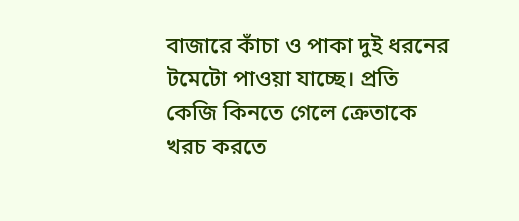বাজারে কাঁচা ও পাকা দুই ধরনের টমেটো পাওয়া যাচ্ছে। প্রতি কেজি কিনতে গেলে ক্রেতাকে খরচ করতে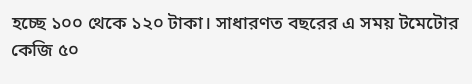হচ্ছে ১০০ থেকে ১২০ টাকা। সাধারণত বছরের এ সময় টমেটোর কেজি ৫০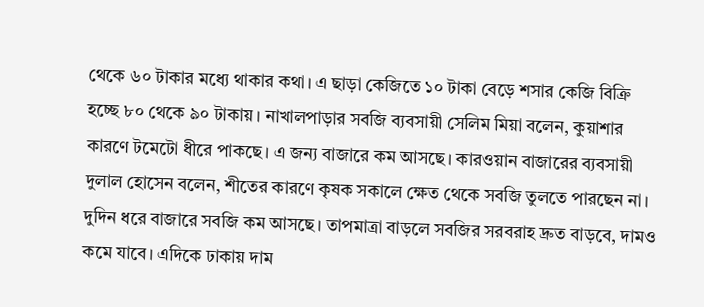থেকে ৬০ টাকার মধ্যে থাকার কথা। এ ছাড়া কেজিতে ১০ টাকা বেড়ে শসার কেজি বিক্রি হচ্ছে ৮০ থেকে ৯০ টাকায়। নাখালপাড়ার সবজি ব্যবসায়ী সেলিম মিয়া বলেন, কুয়াশার কারণে টমেটো ধীরে পাকছে। এ জন্য বাজারে কম আসছে। কারওয়ান বাজারের ব্যবসায়ী দুলাল হোসেন বলেন, শীতের কারণে কৃষক সকালে ক্ষেত থেকে সবজি তুলতে পারছেন না। দুদিন ধরে বাজারে সবজি কম আসছে। তাপমাত্রা বাড়লে সবজির সরবরাহ দ্রুত বাড়বে, দামও কমে যাবে। এদিকে ঢাকায় দাম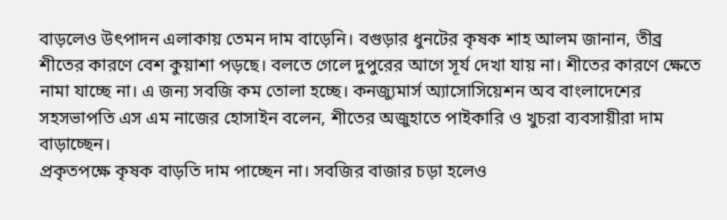বাড়লেও উৎপাদন এলাকায় তেমন দাম বাড়েনি। বগুড়ার ধুনটের কৃষক শাহ আলম জানান, তীব্র শীতের কারণে বেশ কুয়াশা পড়ছে। বলতে গেলে দুপুরের আগে সূর্য দেখা যায় না। শীতের কারণে ক্ষেতে নামা যাচ্ছে না। এ জন্য সবজি কম তোলা হচ্ছে। কনজ্যুমার্স অ্যাসোসিয়েশন অব বাংলাদেশের সহসভাপতি এস এম নাজের হোসাইন বলেন, শীতের অজুহাতে পাইকারি ও খুচরা ব্যবসায়ীরা দাম বাড়াচ্ছেন।
প্রকৃতপক্ষে কৃষক বাড়তি দাম পাচ্ছেন না। সবজির বাজার চড়া হলেও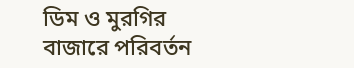ডিম ও মুরগির বাজারে পরিবর্তন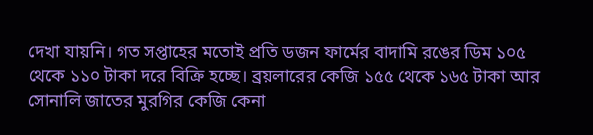দেখা যায়নি। গত সপ্তাহের মতোই প্রতি ডজন ফার্মের বাদামি রঙের ডিম ১০৫ থেকে ১১০ টাকা দরে বিক্রি হচ্ছে। ব্রয়লারের কেজি ১৫৫ থেকে ১৬৫ টাকা আর সোনালি জাতের মুরগির কেজি কেনা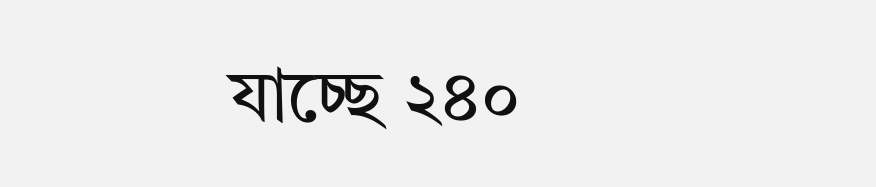যাচ্ছে ২৪০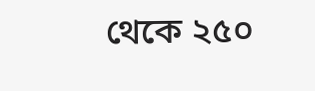থেকে ২৫০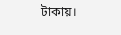টাকায়।